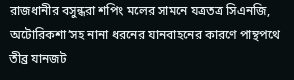রাজধানীর বসুন্ধরা শপিং মলের সামনে যত্রতত্র সিএনজি, অটোরিকশা’সহ নানা ধরনের যানবাহনের কারণে পান্থপথে তীব্র যানজট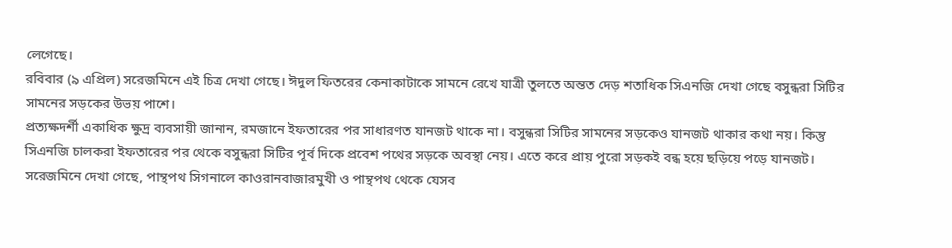লেগেছে।
রবিবার (৯ এপ্রিল) সরেজমিনে এই চিত্র দেখা গেছে। ঈদুল ফিতরের কেনাকাটাকে সামনে রেখে যাত্রী তুলতে অন্তত দেড় শতাধিক সিএনজি দেখা গেছে বসুন্ধরা সিটির সামনের সড়কের উভয় পাশে।
প্রত্যক্ষদর্শী একাধিক ক্ষুদ্র ব্যবসায়ী জানান, রমজানে ইফতারের পর সাধারণত যানজট থাকে না। বসুন্ধরা সিটির সামনের সড়কেও যানজট থাকার কথা নয়। কিন্তু সিএনজি চালকরা ইফতারের পর থেকে বসুন্ধরা সিটির পূর্ব দিকে প্রবেশ পথের সড়কে অবস্থা নেয়। এতে করে প্রায় পুরো সড়কই বন্ধ হয়ে ছড়িয়ে পড়ে যানজট।
সরেজমিনে দেখা গেছে, পান্থপথ সিগনালে কাওরানবাজারমুখী ও পান্থপথ থেকে যেসব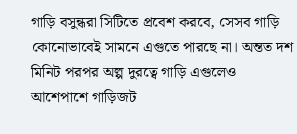গাড়ি বসুন্ধরা সিটিতে প্রবেশ করবে, সেসব গাড়ি কোনোভাবেই সামনে এগুতে পারছে না। অন্তত দশ মিনিট পরপর অল্প দুরত্বে গাড়ি এগুলেও আশেপাশে গাড়িজট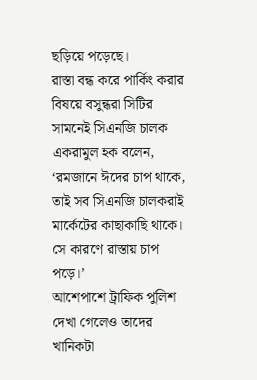ছড়িয়ে পড়েছে।
রাস্তা বন্ধ করে পার্কিং করার বিষয়ে বসুন্ধরা সিটির সামনেই সিএনজি চালক একরামুল হক বলেন, ‘রমজানে ঈদের চাপ থাকে, তাই সব সিএনজি চালকরাই মার্কেটের কাছাকাছি থাকে। সে কারণে রাস্তায় চাপ পড়ে।’
আশেপাশে ট্রাফিক পুলিশ দেখা গেলেও তাদের খানিকটা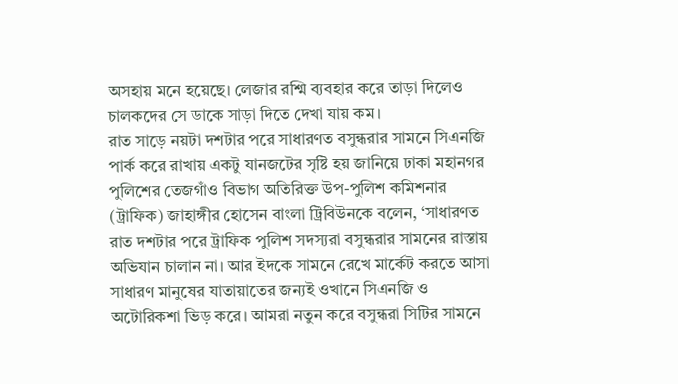অসহায় মনে হয়েছে। লেজার রশ্মি ব্যবহার করে তাড়া দিলেও চালকদের সে ডাকে সাড়া দিতে দেখা যায় কম।
রাত সাড়ে নয়টা দশটার পরে সাধারণত বসুন্ধরার সামনে সিএনজি পার্ক করে রাখায় একটু যানজটের সৃষ্টি হয় জানিয়ে ঢাকা মহানগর পুলিশের তেজগাঁও বিভাগ অতিরিক্ত উপ-পুলিশ কমিশনার (ট্রাফিক) জাহাঙ্গীর হোসেন বাংলা ট্রিবিউনকে বলেন, ‘সাধারণত রাত দশটার পরে ট্রাফিক পুলিশ সদস্যরা বসুন্ধরার সামনের রাস্তায় অভিযান চালান না। আর ইদকে সামনে রেখে মার্কেট করতে আসা সাধারণ মানুষের যাতায়াতের জন্যই ওখানে সিএনজি ও অটোরিকশা ভিড় করে। আমরা নতুন করে বসুন্ধরা সিটির সামনে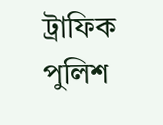ট্রাফিক পুলিশ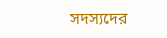সদস্যদের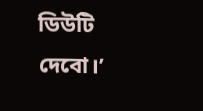ডিউটি দেবো।’